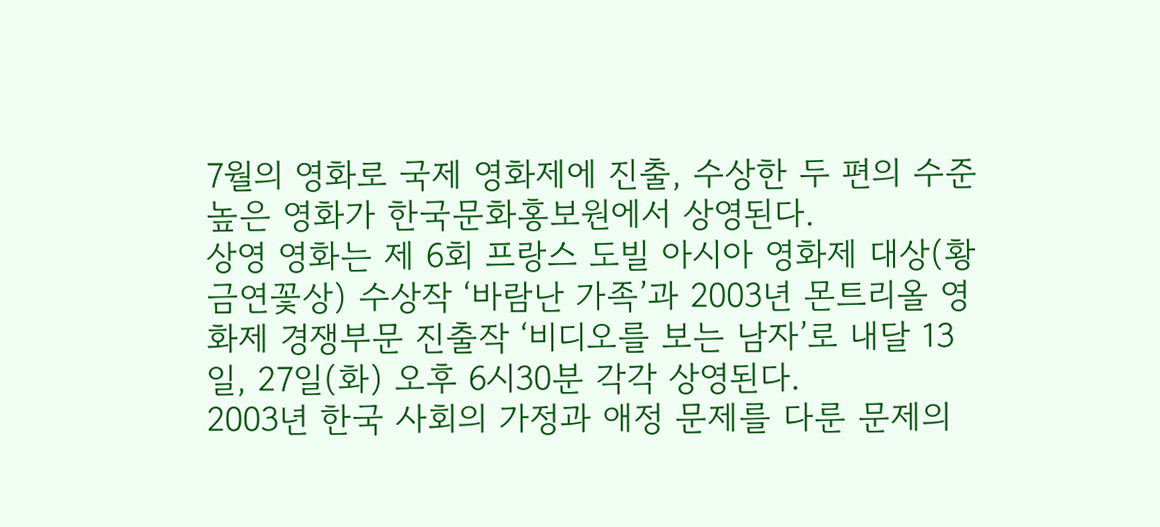7월의 영화로 국제 영화제에 진출, 수상한 두 편의 수준 높은 영화가 한국문화홍보원에서 상영된다.
상영 영화는 제 6회 프랑스 도빌 아시아 영화제 대상(황금연꽃상) 수상작 ‘바람난 가족’과 2003년 몬트리올 영화제 경쟁부문 진출작 ‘비디오를 보는 남자’로 내달 13일, 27일(화) 오후 6시30분 각각 상영된다.
2003년 한국 사회의 가정과 애정 문제를 다룬 문제의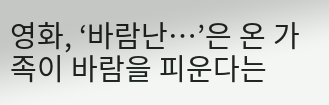영화, ‘바람난…’은 온 가족이 바람을 피운다는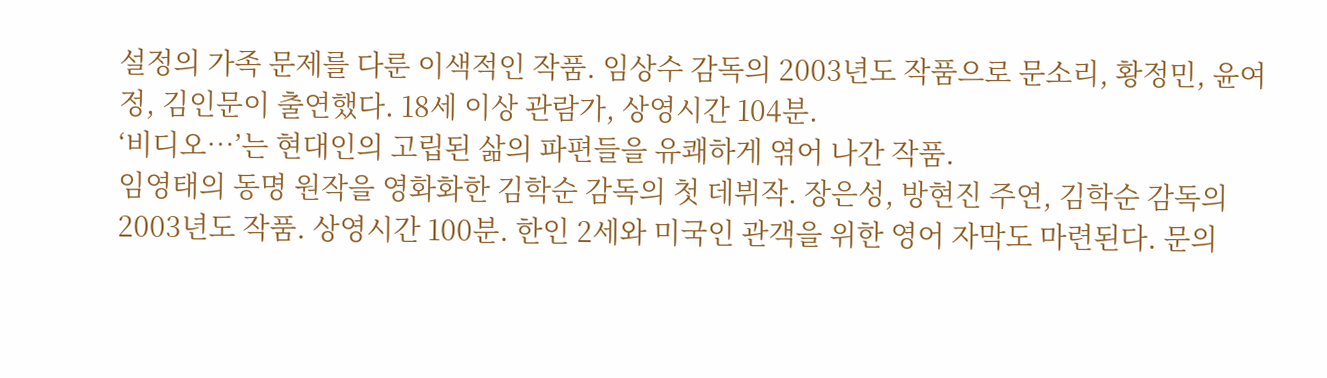설정의 가족 문제를 다룬 이색적인 작품. 임상수 감독의 2003년도 작품으로 문소리, 황정민, 윤여정, 김인문이 출연했다. 18세 이상 관람가, 상영시간 104분.
‘비디오…’는 현대인의 고립된 삶의 파편들을 유쾌하게 엮어 나간 작품.
임영태의 동명 원작을 영화화한 김학순 감독의 첫 데뷔작. 장은성, 방현진 주연, 김학순 감독의 2003년도 작품. 상영시간 100분. 한인 2세와 미국인 관객을 위한 영어 자막도 마련된다. 문의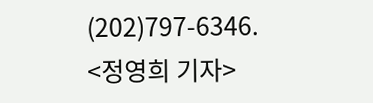(202)797-6346.
<정영희 기자>